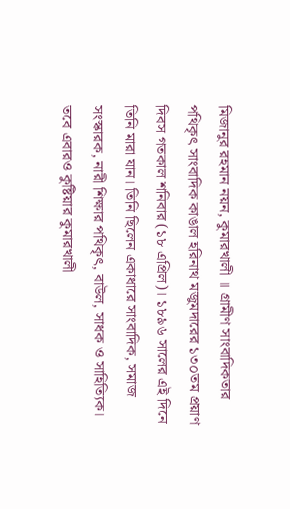মিজানুর রহমান নয়ন, কুমারখালী ॥ গ্রামীণ সাংবাদিকতার পথিকৃৎ সাংবাদিক কাঙাল হরিনাথ মজুমদারের ১৩০তম প্রয়াণ দিবস গতকাল শনিবার (১৮ এপ্রিল)। ১৮৯৬ সালের এই দিনে তিনি মারা যান। তিনি ছিলেন একাধারে সাংবাদিক, সমাজ সংস্কারক, নারী শিক্ষার পথিকৃৎ, বাউল, সাধক ও সাহিত্যিক। তবে এবারও কুষ্টিয়ার কুমারখালী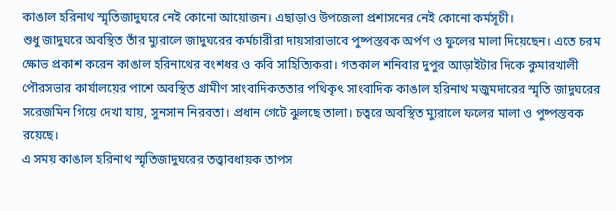কাঙাল হরিনাথ স্মৃতিজাদুঘরে নেই কোনো আয়োজন। এছাড়াও উপজেলা প্রশাসনের নেই কোনো কর্মসূচী।
শুধু জাদুঘরে অবস্থিত তাঁর ম্যুরালে জাদুঘরের কর্মচারীরা দায়সারাভাবে পুষ্পস্তবক অর্পণ ও ফুলের মালা দিয়েছেন। এতে চরম ক্ষোভ প্রকাশ করেন কাঙাল হরিনাথের বংশধর ও কবি সাহিত্যিকরা। গতকাল শনিবার দুপুর আড়াইটার দিকে কুমারখালী পৌরসভার কার্যালয়ের পাশে অবস্থিত গ্রামীণ সাংবাদিকততার পথিকৃৎ সাংবাদিক কাঙাল হরিনাথ মজুমদারের স্মৃতি জাদুঘরের সরেজমিন গিয়ে দেখা যায়, সুনসান নিরবতা। প্রধান গেটে ঝুলছে তালা। চত্বরে অবস্থিত ম্যুরালে ফলের মালা ও পুষ্পস্তবক রয়েছে।
এ সময় কাঙাল হরিনাথ স্মৃতিজাদুঘরের তত্ত্বাবধায়ক তাপস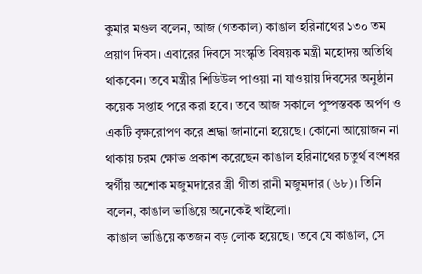কুমার মগুল বলেন, আজ (গতকাল) কাঙাল হরিনাথের ১৩০ তম প্রয়াণ দিবস। এবারের দিবসে সংস্কৃতি বিষয়ক মন্ত্রী মহোদয় অতিথি থাকবেন। তবে মন্ত্রীর শিডিউল পাওয়া না যাওয়ায় দিবসের অনুষ্ঠান কয়েক সপ্তাহ পরে করা হবে। তবে আজ সকালে পুষ্পস্তবক অর্পণ ও একটি বৃক্ষরোপণ করে শ্রদ্ধা জানানো হয়েছে। কোনো আয়োজন না থাকায় চরম ক্ষোভ প্রকাশ করেছেন কাঙাল হরিনাথের চতুর্থ বংশধর স্বর্গীয় অশোক মজুমদারের স্ত্রী গীতা রানী মজুমদার (৬৮)। তিনি বলেন, কাঙাল ভাঙিয়ে অনেকেই খাইলো।
কাঙাল ভাঙিয়ে কতজন বড় লোক হয়েছে। তবে যে কাঙাল, সে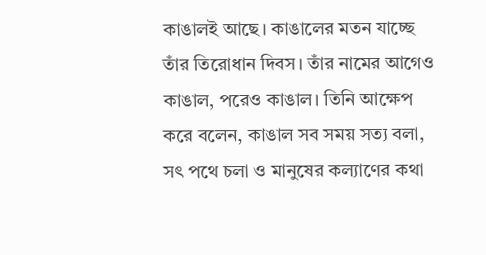কাঙালই আছে। কাঙালের মতন যাচ্ছে তাঁর তিরোধান দিবস। তাঁর নামের আগেও কাঙাল, পরেও কাঙাল। তিনি আক্ষেপ করে বলেন, কাঙাল সব সময় সত্য বলা, সৎ পথে চলা ও মানুষের কল্যাণের কথা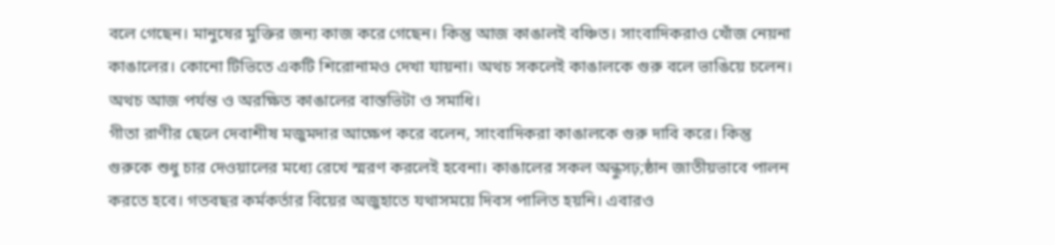বলে গেছেন। মানুষের মুক্তির জন্য কাজ করে গেছেন। কিন্তু আজ কাঙালই বঞ্চিত। সাংবাদিকরাও খোঁজ নেয়না কাঙালের। কোনো টিভিতে একটি শিরোনামও দেখা যায়না। অথচ সকলেই কাঙালকে গুরু বলে ভাঙিয়ে চলেন। অথচ আজ পর্যন্ত ও অরক্ষিত কাঙালের বাস্তভিটা ও সমাধি।
গীতা রাণীর ছেলে দেবাশীষ মজুমদার আক্ষেপ করে বলেন, সাংবাদিকরা কাঙালকে গুরু দাবি করে। কিন্তু গুরুকে শুধু চার দেওয়ালের মধ্যে রেখে স্মরণ করলেই হবেনা। কাঙালের সকল অন্ধুসঢ়;ষ্ঠান জাতীয়ভাবে পালন করতে হবে। গতবছর কর্মকর্তার বিয়ের অজুহাতে যথাসময়ে দিবস পালিত হয়নি। এবারও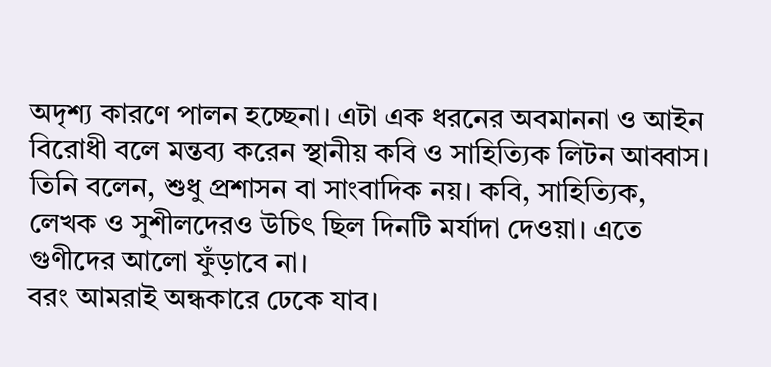অদৃশ্য কারণে পালন হচ্ছেনা। এটা এক ধরনের অবমাননা ও আইন বিরোধী বলে মন্তব্য করেন স্থানীয় কবি ও সাহিত্যিক লিটন আব্বাস। তিনি বলেন, শুধু প্রশাসন বা সাংবাদিক নয়। কবি, সাহিত্যিক, লেখক ও সুশীলদেরও উচিৎ ছিল দিনটি মর্যাদা দেওয়া। এতে গুণীদের আলো ফুঁড়াবে না।
বরং আমরাই অন্ধকারে ঢেকে যাব।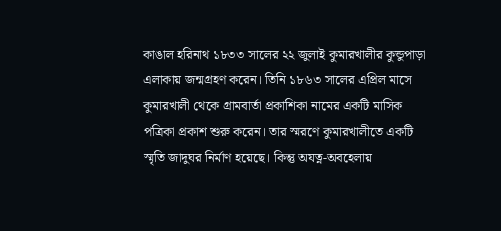কাঙাল হরিনাথ ১৮৩৩ সালের ২২ জুলাই কুমারখালীর কুন্ডুপাড়া এলাকায় জন্মগ্রহণ করেন। তিনি ১৮৬৩ সালের এপ্রিল মাসে কুমারখালী থেকে গ্রামবার্তা প্রকাশিকা নামের একটি মাসিক পত্রিকা প্রকাশ শুরু করেন। তার স্মরণে কুমারখালীতে একটি স্মৃতি জাদুঘর নির্মাণ হয়েছে। কিন্তু অযত্ন-অবহেলায়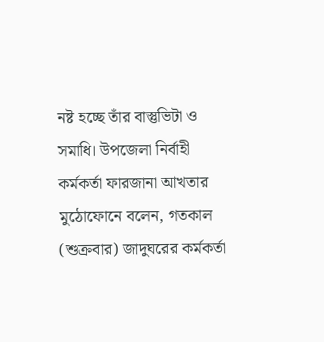নষ্ট হচ্ছে তাঁর বাস্তুভিটা ও সমাধি। উপজেলা নির্বাহী কর্মকর্তা ফারজানা আখতার মুঠোফোনে বলেন, গতকাল (শুক্রবার) জাদুঘরের কর্মকর্তা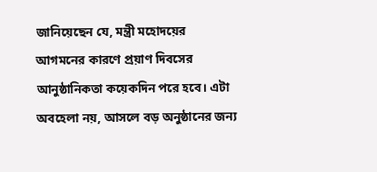জানিয়েছেন যে, মন্ত্রী মহোদয়ের আগমনের কারণে প্রয়াণ দিবসের আনুষ্ঠানিকতা কয়েকদিন পরে হবে। এটা অবহেলা নয়, আসলে বড় অনুষ্ঠানের জন্য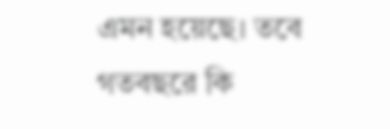এমন হয়েছে। তবে গতবছরে কি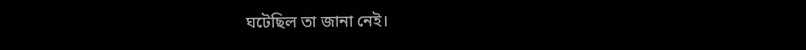ঘটেছিল তা জানা নেই।